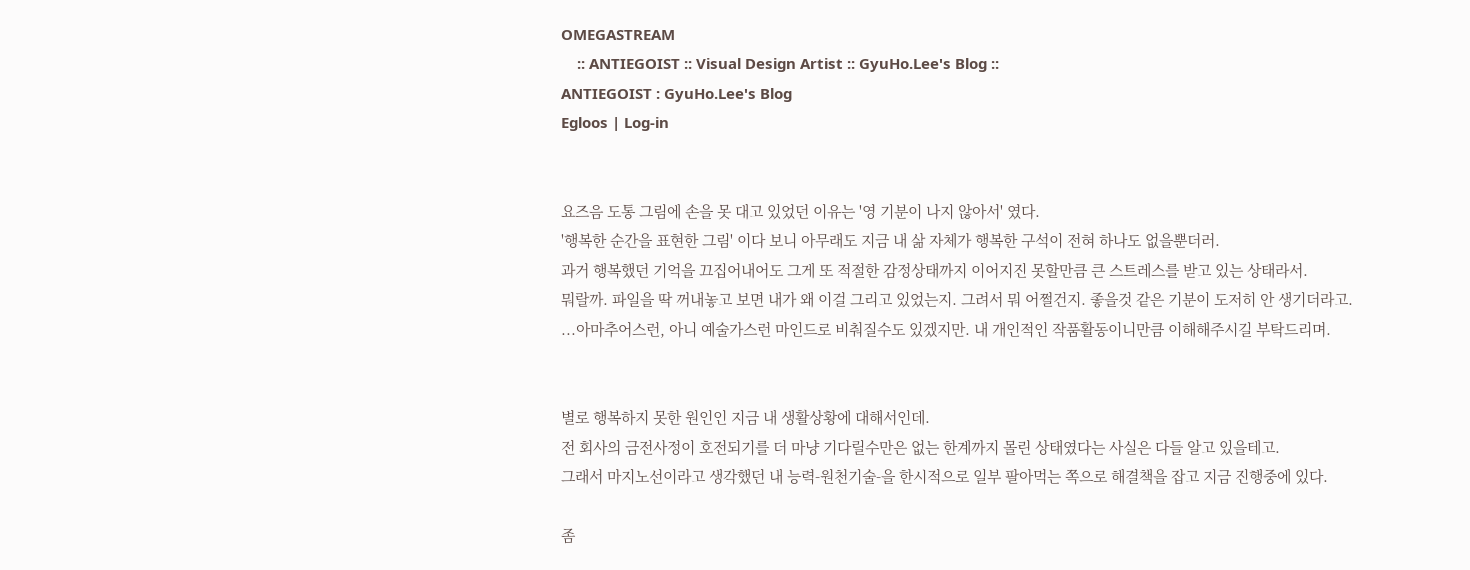OMEGASTREAM
    :: ANTIEGOIST :: Visual Design Artist :: GyuHo.Lee's Blog ::
ANTIEGOIST : GyuHo.Lee's Blog
Egloos | Log-in


요즈음 도통 그림에 손을 못 대고 있었던 이유는 '영 기분이 나지 않아서' 였다.
'행복한 순간을 표현한 그림' 이다 보니 아무래도 지금 내 삶 자체가 행복한 구석이 전혀 하나도 없을뿐더러.
과거 행복했던 기억을 끄집어내어도 그게 또 적절한 감정상태까지 이어지진 못할만큼 큰 스트레스를 받고 있는 상태라서.
뭐랄까. 파일을 딱 꺼내놓고 보면 내가 왜 이걸 그리고 있었는지. 그려서 뭐 어쩔건지. 좋을것 같은 기분이 도저히 안 생기더라고.
...아마추어스런, 아니 예술가스런 마인드로 비춰질수도 있겠지만. 내 개인적인 작품활동이니만큼 이해해주시길 부탁드리며.


별로 행복하지 못한 원인인 지금 내 생활상황에 대해서인데.
전 회사의 금전사정이 호전되기를 더 마냥 기다릴수만은 없는 한계까지 몰린 상태였다는 사실은 다들 알고 있을테고.
그래서 마지노선이라고 생각했던 내 능력-원천기술-을 한시적으로 일부 팔아먹는 쪽으로 해결책을 잡고 지금 진행중에 있다.

좀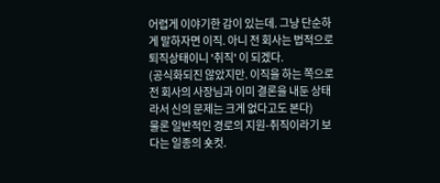어렵게 이야기한 감이 있는데. 그냥 단순하게 말하자면 이직. 아니 전 회사는 법적으로 퇴직상태이니 '취직' 이 되겠다.
(공식화되진 않았지만. 이직을 하는 쪽으로 전 회사의 사장님과 이미 결론을 내둔 상태라서 신의 문제는 크게 없다고도 본다)
물론 일반적인 경로의 지원-취직이라기 보다는 일종의 숏컷.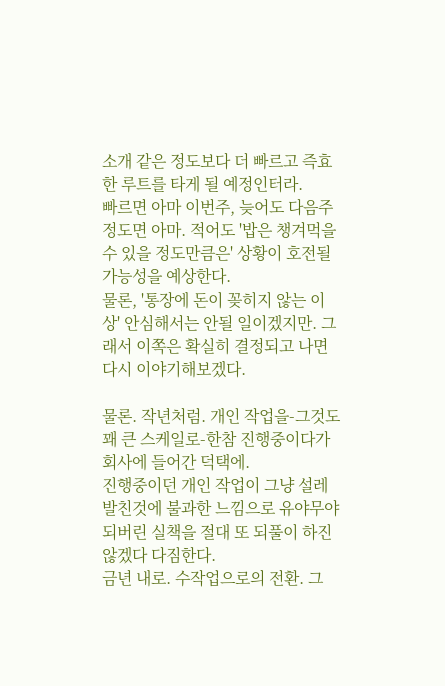소개 같은 정도보다 더 빠르고 즉효한 루트를 타게 될 예정인터라.
빠르면 아마 이번주, 늦어도 다음주 정도면 아마. 적어도 '밥은 챙겨먹을수 있을 정도만큼은' 상황이 호전될 가능성을 예상한다.
물론, '통장에 돈이 꽂히지 않는 이상' 안심해서는 안될 일이겠지만. 그래서 이쪽은 확실히 결정되고 나면 다시 이야기해보겠다.

물론. 작년처럼. 개인 작업을-그것도 꽤 큰 스케일로-한참 진행중이다가 회사에 들어간 덕택에.
진행중이던 개인 작업이 그냥 설레발친것에 불과한 느낌으로 유야무야되버린 실책을 절대 또 되풀이 하진 않겠다 다짐한다.
금년 내로. 수작업으로의 전환. 그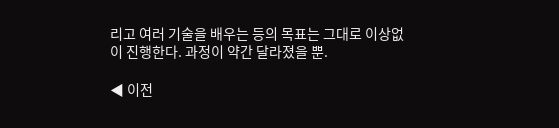리고 여러 기술을 배우는 등의 목표는 그대로 이상없이 진행한다. 과정이 약간 달라졌을 뿐.

◀ 이전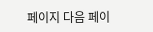페이지 다음 페이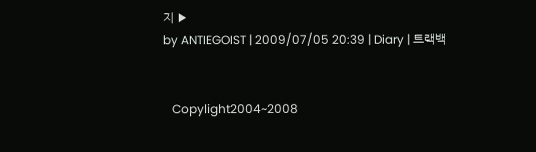지 ▶
by ANTIEGOIST | 2009/07/05 20:39 | Diary | 트랙백


   Copylight2004~2008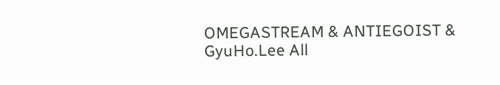OMEGASTREAM & ANTIEGOIST & GyuHo.Lee All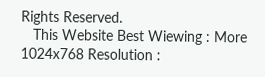Rights Reserved.
   This Website Best Wiewing : More 1024x768 Resolution :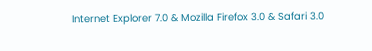Internet Explorer 7.0 & Mozilla Firefox 3.0 & Safari 3.0